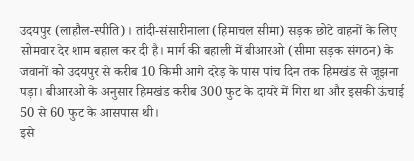उदयपुर (लाहौल-स्पीति)। तांदी-संसारीनाला (हिमाचल सीमा) सड़क छोटे वाहनों के लिए सोमवार देर शाम बहाल कर दी है। मार्ग की बहाली में बीआरओ (सीमा सड़क संगठन) के जवानों को उदयपुर से करीब 10 किमी आगे दरेड़ के पास पांच दिन तक हिमखंड से जूझना पड़ा। बीआरओ के अनुसार हिमखंड करीब 300 फुट के दायरे में गिरा था और इसकी ऊंचाई 50 से 60 फुट के आसपास थी।
इसे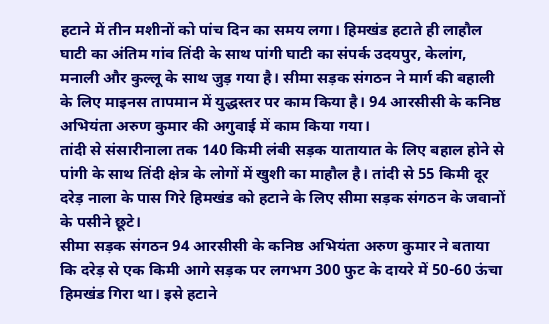हटाने में तीन मशीनों को पांच दिन का समय लगा। हिमखंड हटाते ही लाहौल घाटी का अंतिम गांव तिंदी के साथ पांगी घाटी का संपर्क उदयपुर, केलांग, मनाली और कुल्लू के साथ जुड़ गया है। सीमा सड़क संगठन ने मार्ग की बहाली के लिए माइनस तापमान में युद्धस्तर पर काम किया है। 94 आरसीसी के कनिष्ठ अभियंता अरुण कुमार की अगुवाई में काम किया गया।
तांदी से संसारीनाला तक 140 किमी लंबी सड़क यातायात के लिए बहाल होने से पांगी के साथ तिंदी क्षेत्र के लोगों में खुशी का माहौल है। तांदी से 55 किमी दूर दरेड़ नाला के पास गिरे हिमखंड को हटाने के लिए सीमा सड़क संगठन के जवानों के पसीने छूटे।
सीमा सड़क संगठन 94 आरसीसी के कनिष्ठ अभियंता अरुण कुमार ने बताया कि दरेड़ से एक किमी आगे सड़क पर लगभग 300 फुट के दायरे में 50-60 ऊंचा हिमखंड गिरा था। इसे हटाने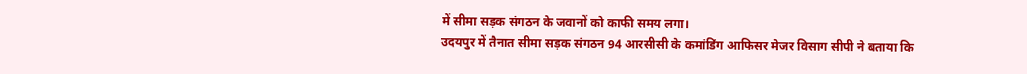में सीमा सड़क संगठन के जवानों को काफी समय लगा।
उदयपुर में तैनात सीमा सड़क संगठन 94 आरसीसी के कमांडिंग आफिसर मेजर विसाग सीपी ने बताया कि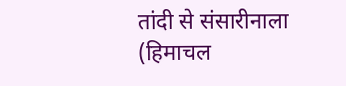तांदी से संसारीनाला (हिमाचल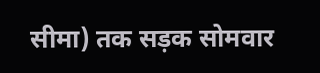सीमा) तक सड़क सोमवार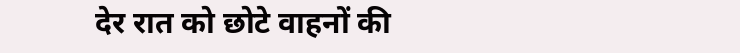देर रात को छोटे वाहनों की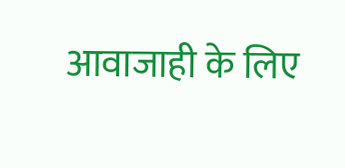आवाजाही के लिए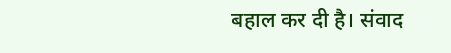बहाल कर दी है। संवाद